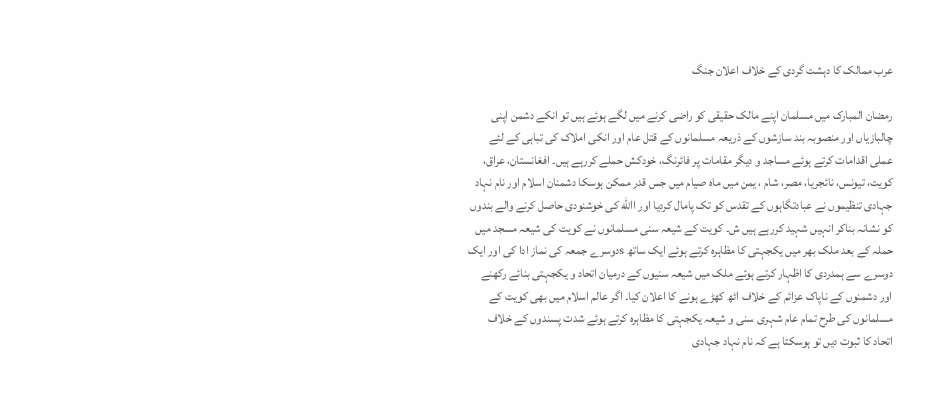عرب ممالک کا دہشت گردی کے خلاف اعلان جنگ

رمضان المبارک میں مسلمان اپنے مالک حقیقی کو راضی کرنے میں لگے ہوئے ہیں تو انکے دشمن اپنی چالبازیاں اور منصوبہ بند سازشوں کے ذریعہ مسلمانوں کے قتل عام اور انکی املاک کی تباہی کے لئے عملی اقدامات کرتے ہوئے مساجد و دیگر مقامات پر فائرنگ، خودکش حملے کررہے ہیں۔ افغانستان، عراق، کویت، تیونس، نائجریا، مصر، شام ، یمن میں ماہ صیام میں جس قدر ممکن ہوسکا دشمنان اسلام اور نام نہاد جہادی تنظیموں نے عبادتگاہوں کے تقدس کو تک پامال کردیا اور االله کی خوشنودی حاصل کرنے والے بندوں کو نشانہ بناکر انہیں شہید کررہے ہیں ش۔ کویت کے شیعہ سنی مسلمانوں نے کویت کی شیعہ مسجد میں حملہ کے بعد ملک بھر میں یکجہتی کا مظاہرہ کرتے ہوئے ایک ساتھ sدوسرے جمعہ کی نماز ادا کی اور ایک دوسرے سے ہمدردی کا اظہار کرتے ہوئے ملک میں شیعہ سنیوں کے درمیان اتحاد و یکجہتی بنائے رکھنے اور دشمنوں کے ناپاک عزائم کے خلاف اٹھ کھڑے ہونے کا اعلان کیا۔ اگر عالم اسلام میں بھی کویت کے مسلمانوں کی طرح تمام عام شہری سنی و شیعہ یکجہتی کا مظاہرہ کرتے ہوئے شدت پسندوں کے خلاف اتحاد کا ثبوت دیں تو ہوسکتا ہے کہ نام نہاد جہادی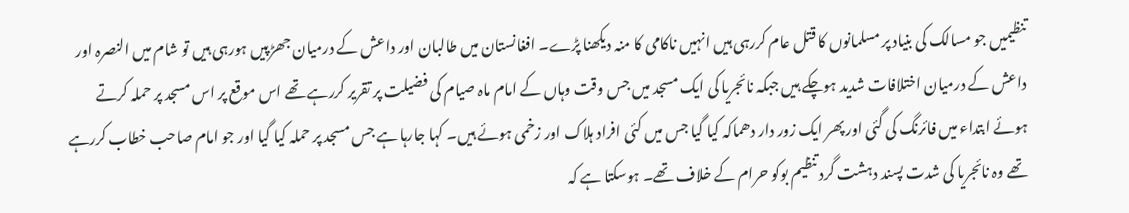تنظیمیں جو مسالک کی بنیاد پر مسلمانوں کا قتل عام کررہی ہیں انہیں ناکامی کا منہ دیکھنا پڑے۔ افغانستان میں طالبان اور داعش کے درمیان جھڑپیں ہورہی ہیں تو شام میں النصرہ اور داعش کے درمیان اختلافات شدید ہوچکے ہیں جبکہ نائجریا کی ایک مسجد میں جس وقت وہاں کے امام ماہ صیام کی فضیلت پر تقریر کررہے تھے اس موقع پر اس مسجد پر حملہ کرتے ہوئے ابتداء میں فائرنگ کی گئی اور پھر ایک زور دار دھماکہ کیا گیا جس میں کئی افراد ہلاک اور زخمی ہوئے ہیں۔ کہا جارہا ہے جس مسجد پر حملہ کیا گیا اور جو امام صاحب خطاب کررہے تھے وہ نائجریا کی شدت پسند دہشت گرد تنظیم بوکو حرام کے خلاف تھے۔ ہوسکتا ہے کہ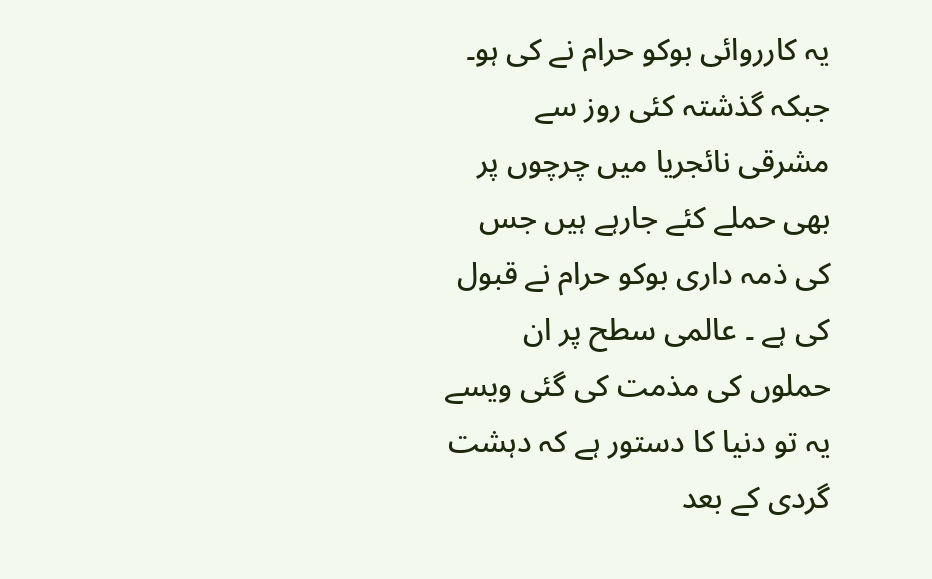یہ کارروائی بوکو حرام نے کی ہو۔ جبکہ گذشتہ کئی روز سے مشرقی نائجریا میں چرچوں پر بھی حملے کئے جارہے ہیں جس کی ذمہ داری بوکو حرام نے قبول کی ہے ۔ عالمی سطح پر ان حملوں کی مذمت کی گئی ویسے یہ تو دنیا کا دستور ہے کہ دہشت گردی کے بعد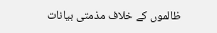ظالموں کے خلاف مذمتی بیانات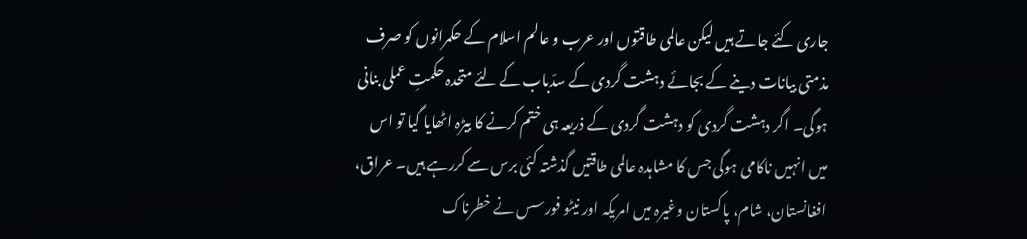جاری کئے جاتے ہیں لیکن عالمی طاقتوں اور عرب و عالم اسلام کے حکمرانوں کو صرف مذمتی بیانات دینے کے بجائے دہشت گردی کے سدّباب کے لئے متحدہ حکمتِ عملی بنانی ہوگی۔ اگر دہشت گردی کو دہشت گردی کے ذریعہ ہی ختم کرنے کا بیڑہ اٹھایا گیا تو اس میں انہیں ناکامی ہوگی جس کا مشاہدہ عالمی طاقتیں گذشتہ کئی برس سے کررہے ہیں۔ عراق، افغانستان، شام، پاکستان وغیرہ میں امریکہ اور نیٹو فورسس نے خطرناک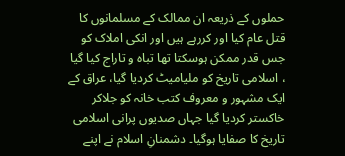حملوں کے ذریعہ ان ممالک کے مسلمانوں کا قتل عام کیا اور کررہے ہیں اور انکی املاک کو جس قدر ممکن ہوسکتا تھا تباہ و تاراج کیا گیا ، اسلامی تاریخ کو ملیامیٹ کردیا گیا، عراق کے ایک مشہور و معروف کتب خانہ کو جلاکر خاکستر کردیا گیا جہاں صدیوں پرانی اسلامی تاریخ کا صفایا ہوگیا۔ دشمنانِ اسلام نے اپنے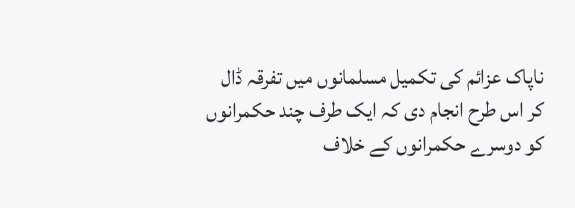ناپاک عزائم کی تکمیل مسلمانوں میں تفرقہ ڈال کر اس طرح انجام دی کہ ایک طرف چند حکمرانوں کو دوسرے حکمرانوں کے خلاف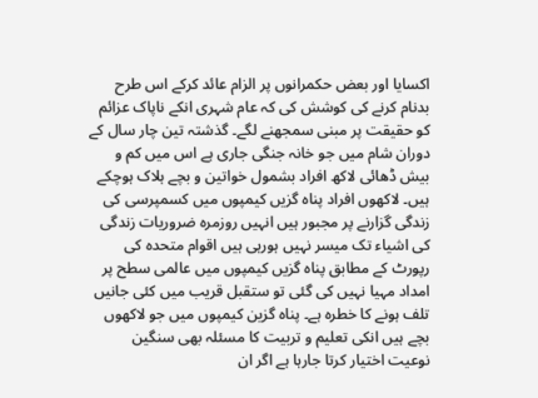اکسایا اور بعض حکمرانوں پر الزام عائد کرکے اس طرح بدنام کرنے کی کوشش کی کہ عام شہری انکے ناپاک عزائم کو حقیقت پر مبنی سمجھنے لگے۔ گذشتہ تین چار سال کے دوران شام میں جو خانہ جنگی جاری ہے اس میں کم و بیش ڈھائی لاکھ افراد بشمول خواتین و بچے ہلاک ہوچکے ہیں۔ لاکھوں افراد پناہ گزیں کیمپوں میں کسمپرسی کی زندگی گزارنے پر مجبور ہیں انہیں روزمرہ ضروریات زندگی کی اشیاء تک میسر نہیں ہورہی ہیں اقوام متحدہ کی رپورٹ کے مطابق پناہ گزیں کیمپوں میں عالمی سطح پر امداد مہیا نہیں کی گئی تو ستقبل قریب میں کئی جانیں تلف ہونے کا خطرہ ہے۔ پناہ گزین کیمپوں میں جو لاکھوں بچے ہیں انکی تعلیم و تربیت کا مسئلہ بھی سنگین نوعیت اختیار کرتا جارہا ہے اگر ان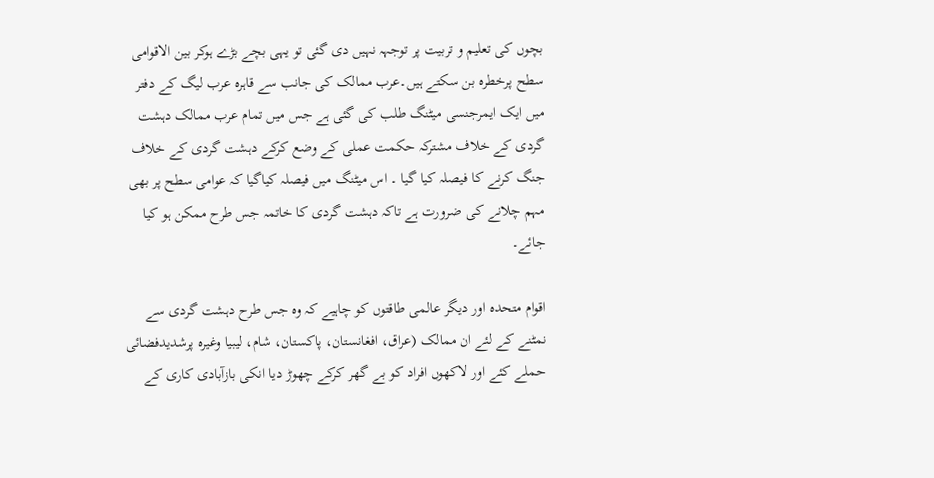بچوں کی تعلیم و تربیت پر توجہہ نہیں دی گئی تو یہی بچے بڑے ہوکر بین الاقوامی سطح پرخطرہ بن سکتے ہیں۔عرب ممالک کی جانب سے قاہرہ عرب لیگ کے دفتر میں ایک ایمرجنسی میٹنگ طلب کی گئی ہے جس میں تمام عرب ممالک دہشت گردی کے خلاف مشترکہ حکمت عملی کے وضع کرکے دہشت گردی کے خلاف جنگ کرنے کا فیصلہ کیا گیا ۔ اس میٹنگ میں فیصلہ کیاگیا کہ عوامی سطح پر بھی مہم چلانے کی ضرورت ہے تاکہ دہشت گردی کا خاتمہ جس طرح ممکن ہو کیا جائے۔

اقوام متحدہ اور دیگر عالمی طاقتوں کو چاہیے کہ وہ جس طرح دہشت گردی سے نمٹنے کے لئے ان ممالک (عراق، افغانستان، پاکستان، شام، لیبیا وغیرہ پرشدیدفضائی حملے کئے اور لاکھوں افراد کو بے گھر کرکے چھوڑ دیا انکی بازآبادی کاری کے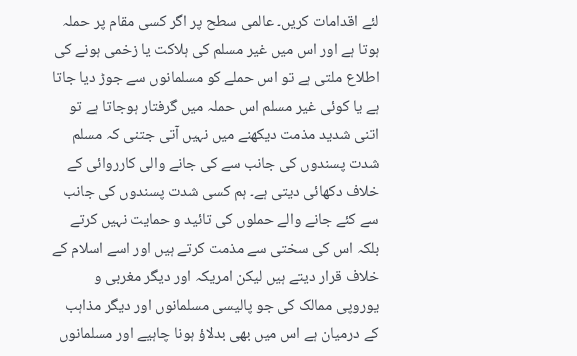لئے اقدامات کریں۔ عالمی سطح پر اگر کسی مقام پر حملہ ہوتا ہے اور اس میں غیر مسلم کی ہلاکت یا زخمی ہونے کی اطلاع ملتی ہے تو اس حملے کو مسلمانوں سے جوڑ دیا جاتا ہے یا کوئی غیر مسلم اس حملہ میں گرفتار ہوجاتا ہے تو اتنی شدید مذمت دیکھنے میں نہیں آتی جتنی کہ مسلم شدت پسندوں کی جانب سے کی جانے والی کارروائی کے خلاف دکھائی دیتی ہے۔ ہم کسی شدت پسندوں کی جانب سے کئے جانے والے حملوں کی تائید و حمایت نہیں کرتے بلکہ اس کی سختی سے مذمت کرتے ہیں اور اسے اسلام کے خلاف قرار دیتے ہیں لیکن امریکہ اور دیگر مغربی و یوروپی ممالک کی جو پالیسی مسلمانوں اور دیگر مذاہب کے درمیان ہے اس میں بھی بدلاؤ ہونا چاہیے اور مسلمانوں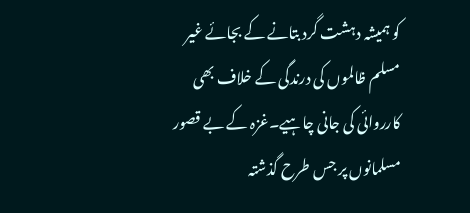کو ہمیشہ دہشت گرد بتانے کے بجائے غیر مسلم ظالموں کی درندگی کے خلاف بھی کارروائی کی جانی چاہیے۔غزہ کے بے قصور مسلمانوں پر جس طرح گذشتہ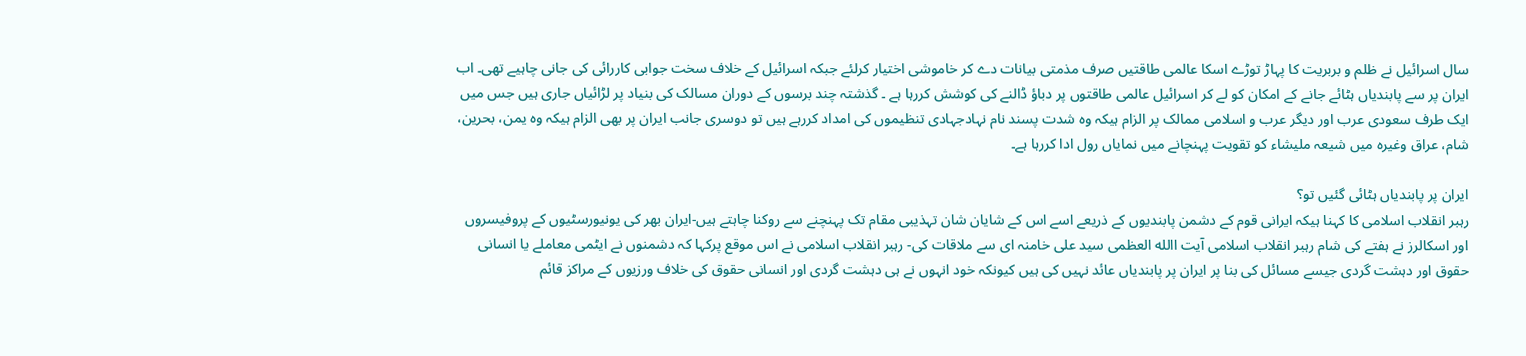سال اسرائیل نے ظلم و بربریت کا پہاڑ توڑے اسکا عالمی طاقتیں صرف مذمتی بیانات دے کر خاموشی اختیار کرلئے جبکہ اسرائیل کے خلاف سخت جوابی کاررائی کی جانی چاہیے تھی۔ اب ایران پر سے پابندیاں ہٹائے جانے کے امکان کو لے کر اسرائیل عالمی طاقتوں پر دباؤ ڈالنے کی کوشش کررہا ہے ۔ گذشتہ چند برسوں کے دوران مسالک کی بنیاد پر لڑائیاں جاری ہیں جس میں ایک طرف سعودی عرب اور دیگر عرب و اسلامی ممالک پر الزام ہیکہ وہ شدت پسند نام نہادجہادی تنظیموں کی امداد کررہے ہیں تو دوسری جانب ایران پر بھی الزام ہیکہ وہ یمن، بحرین، شام، عراق وغیرہ میں شیعہ ملیشاء کو تقویت پہنچانے میں نمایاں رول ادا کررہا ہے۔

ایران پر پابندیاں ہٹائی گئیں تو؟
رہبر انقلاب اسلامی کا کہنا ہیکہ ایرانی قوم کے دشمن پابندیوں کے ذریعے اسے اس کے شایان شان تہذیبی مقام تک پہنچنے سے روکنا چاہتے ہیں-ایران بھر کی یونیورسٹیوں کے پروفیسروں اور اسکالرز نے ہفتے کی شام رہبر انقلاب اسلامی آیت االله العظمی سید علی خامنہ ای سے ملاقات کی- رہبر انقلاب اسلامی نے اس موقع پرکہا کہ دشمنوں نے ایٹمی معاملے یا انسانی حقوق اور دہشت گردی جیسے مسائل کی بنا پر ایران پر پابندیاں عائد نہیں کی ہیں کیونکہ خود انہوں نے ہی دہشت گردی اور انسانی حقوق کی خلاف ورزیوں کے مراکز قائم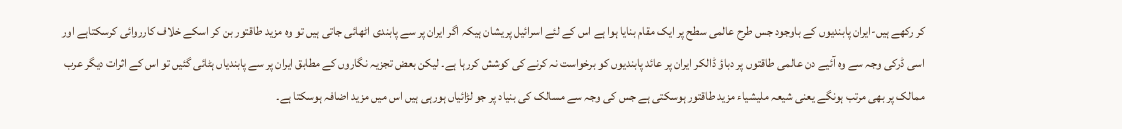کر رکھے ہیں-ایران پابندیوں کے باوجود جس طرح عالمی سطح پر ایک مقام بنایا ہوا ہے اس کے لئے اسرائیل پریشان ہیکہ اگر ایران پر سے پابندی اٹھائی جاتی ہیں تو وہ مزید طاقتور بن کر اسکے خلاف کارروائی کرسکتاہے اور اسی ڈرکی وجہ سے وہ آئیے دن عالمی طاقتوں پر دباؤ ڈالکر ایران پر عائد پابندیوں کو برخواست نہ کرنے کی کوشش کررہا ہے۔ لیکن بعض تجزیہ نگاروں کے مطابق ایران پر سے پابندیاں ہٹائی گئیں تو اس کے اثرات دیگر عرب ممالک پر بھی مرتب ہونگے یعنی شیعہ ملیشیاء مزید طاقتور ہوسکتی ہے جس کی وجہ سے مسالک کی بنیاد پر جو لڑائیاں ہورہی ہیں اس میں مزید اضافہ ہوسکتا ہے۔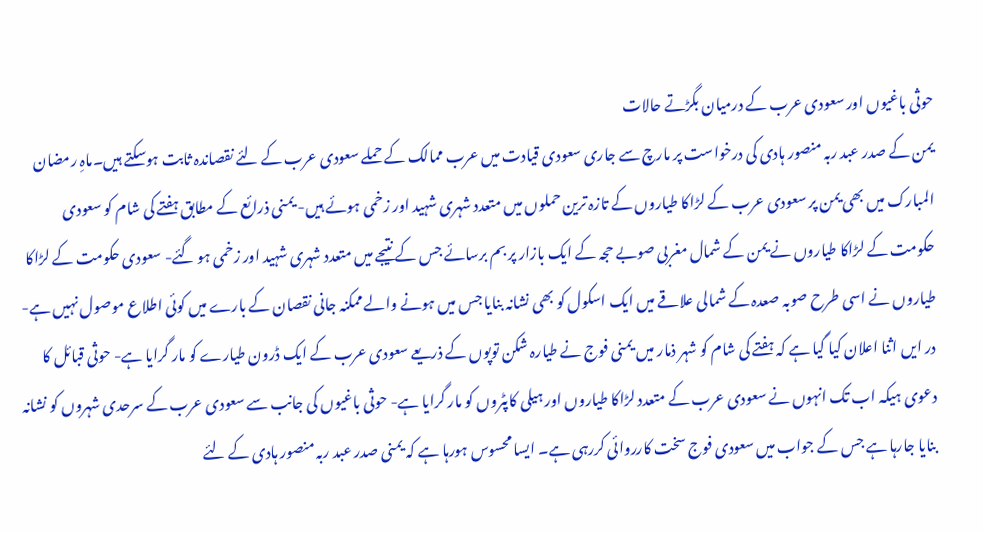حوثی باغیوں اور سعودی عرب کے درمیان بگڑتے حالات
یمن کے صدر عبد ربہ منصور ہادی کی درخواست پر مارچ سے جاری سعودی قیادت میں عرب ممالک کے حملے سعودی عرب کے لئے نقصاندہ ثابت ہوسکتے ہیں۔ماہِ رمضان المبارک میں بھی یمن پر سعودی عرب کے لڑاکا طیاروں کے تازہ ترین حملوں میں متعدد شہری شہید اور زخمی ہوئے ہیں- یمنی ذرائع کے مطابق ہفتے کی شام کو سعودی حکومت کے لڑاکا طیاروں نے یمن کے شمال مغربی صوبے حجہ کے ایک بازار پر بم برسائے جس کے نتیجے میں متعدد شہری شہید اور زخمی ہو گئے- سعودی حکومت کے لڑاکا طیاروں نے اسی طرح صوبہ صعدہ کے شمالی علاقے میں ایک اسکول کو بھی نشانہ بنایا جس میں ہونے والے ممکنہ جانی نقصان کے بارے میں کوئی اطلاع موصول نہیں ہے- در ایں اثنا اعلان کیا گیا ہے کہ ہفتے کی شام کو شہر ذمار میں یمنی فوج نے طیارہ شکن توپوں کے ذریعے سعودی عرب کے ایک ڈرون طیارے کو مار گرایا ہے- حوثی قبائل کا دعوی ہیکہ اب تک انہوں نے سعودی عرب کے متعدد لڑاکا طیاروں اور ہیلی کاپٹروں کو مار گرایا ہے- حوثی باغیوں کی جانب سے سعودی عرب کے سرحدی شہروں کو نشانہ بنایا جارہا ہے جس کے جواب میں سعودی فوج سخت کارروائی کررہی ہے۔ ایسا محسوس ہورہا ہے کہ یمنی صدر عبد ربہ منصور ہادی کے لئے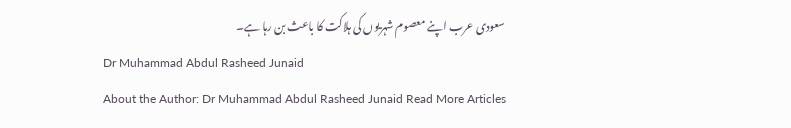سعودی عرب اپنے معصوم شہریوں کی ہلاکت کا باعث بن رہا ہے۔
Dr Muhammad Abdul Rasheed Junaid
About the Author: Dr Muhammad Abdul Rasheed Junaid Read More Articles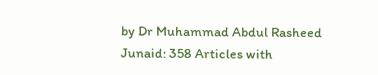by Dr Muhammad Abdul Rasheed Junaid: 358 Articles with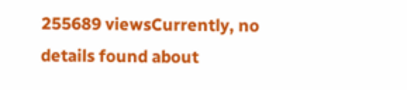255689 viewsCurrently, no details found about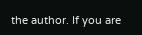the author. If you are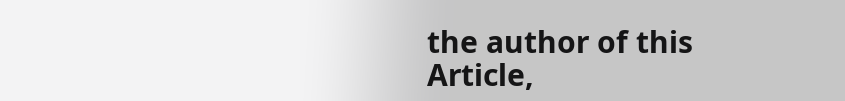the author of this Article,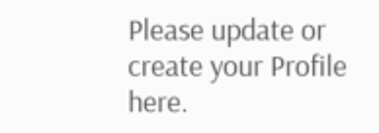Please update or create your Profile here.